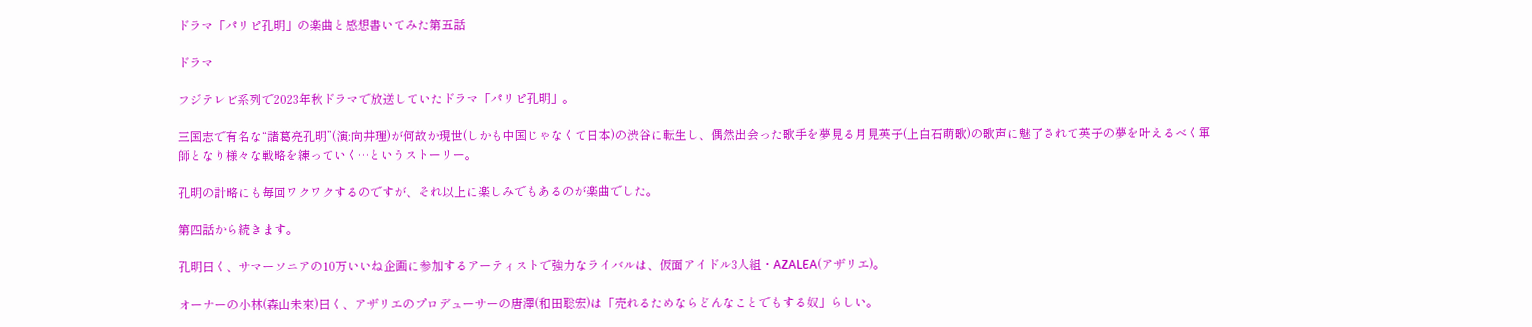ドラマ「パリピ孔明」の楽曲と感想書いてみた第五話

ドラマ

フジテレビ系列で2023年秋ドラマで放送していたドラマ「パリピ孔明」。

三国志で有名な“諸葛亮孔明”(演:向井理)が何故か現世(しかも中国じゃなくて日本)の渋谷に転生し、偶然出会った歌手を夢見る月見英子(上白石萌歌)の歌声に魅了されて英子の夢を叶えるべく軍師となり様々な戦略を練っていく…というストーリー。

孔明の計略にも毎回ワクワクするのですが、それ以上に楽しみでもあるのが楽曲でした。

第四話から続きます。

孔明曰く、サマーソニアの10万いいね企画に参加するアーティストで強力なライバルは、仮面アイドル3人組・AZALEA(アザリエ)。

オーナーの小林(森山未來)曰く、アザリエのプロデューサーの唐澤(和田聡宏)は「売れるためならどんなことでもする奴」らしい。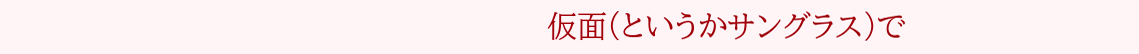仮面(というかサングラス)で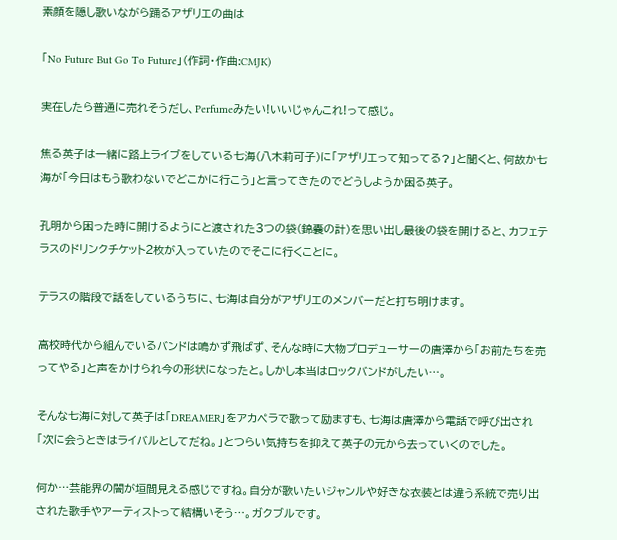素顔を隠し歌いながら踊るアザリエの曲は

「No Future But Go To Future」(作詞・作曲:CMJK)

実在したら普通に売れそうだし、Perfumeみたい!いいじゃんこれ!って感じ。

焦る英子は一緒に路上ライブをしている七海(八木莉可子)に「アザリエって知ってる?」と聞くと、何故か七海が「今日はもう歌わないでどこかに行こう」と言ってきたのでどうしようか困る英子。

孔明から困った時に開けるようにと渡された3つの袋(錦嚢の計)を思い出し最後の袋を開けると、カフェテラスのドリンクチケット2枚が入っていたのでそこに行くことに。

テラスの階段で話をしているうちに、七海は自分がアザリエのメンバーだと打ち明けます。

高校時代から組んでいるバンドは鳴かず飛ばず、そんな時に大物プロデューサーの唐澤から「お前たちを売ってやる」と声をかけられ今の形状になったと。しかし本当はロックバンドがしたい…。

そんな七海に対して英子は「DREAMER」をアカペラで歌って励ますも、七海は唐澤から電話で呼び出され「次に会うときはライバルとしてだね。」とつらい気持ちを抑えて英子の元から去っていくのでした。

何か…芸能界の闇が垣間見える感じですね。自分が歌いたいジャンルや好きな衣装とは違う系統で売り出された歌手やアーティストって結構いそう…。ガクブルです。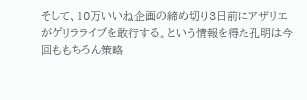そして、10万いいね企画の締め切り3日前にアザリエがゲリラライブを敢行する。という情報を得た孔明は今回ももちろん策略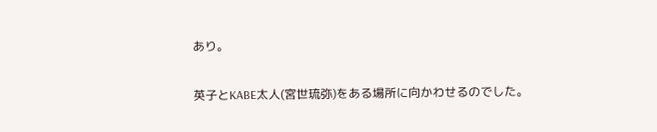あり。

英子とKABE太人(宮世琉弥)をある場所に向かわせるのでした。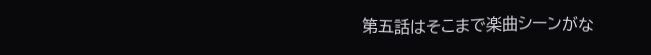第五話はそこまで楽曲シーンがな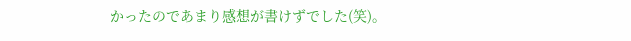かったのであまり感想が書けずでした(笑)。